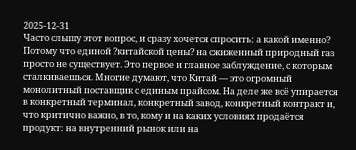2025-12-31
Часто слышу этот вопрос, и сразу хочется спросить: а какой именно? Потому что единой ?китайской цены? на сжиженный природный газ просто не существует. Это первое и главное заблуждение, с которым сталкиваешься. Многие думают, что Китай — это огромный монолитный поставщик с единым прайсом. На деле же всё упирается в конкретный терминал, конкретный завод, конкретный контракт и, что критично важно, в то, кому и на каких условиях продаётся продукт: на внутренний рынок или на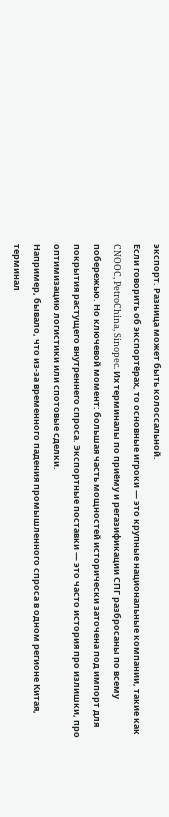экспорт. Разница может быть колоссальной.
Если говорить об экспортёрах, то основные игроки — это крупные национальные компании, такие как CNOOC, PetroChina, Sinopec. Их терминалы по приёму и регазификации СПГ разбросаны по всему побережью. Но ключевой момент: большая часть мощностей исторически заточена под импорт для покрытия растущего внутреннего спроса. Экспортные поставки — это часто история про излишки, про оптимизацию логистики или спотовые сделки.
Например, бывало, что из-за временного падения промышленного спроса в одном регионе Китая, терминал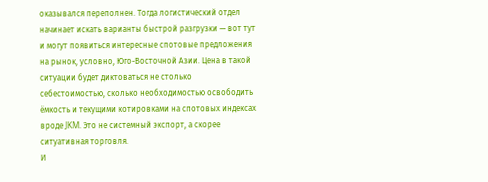оказывался переполнен. Тогда логистический отдел начинает искать варианты быстрой разгрузки — вот тут и могут появиться интересные спотовые предложения на рынок, условно, Юго-Восточной Азии. Цена в такой ситуации будет диктоваться не столько себестоимостью, сколько необходимостью освободить ёмкость и текущими котировками на спотовых индексах вроде JKM. Это не системный экспорт, а скорее ситуативная торговля.
И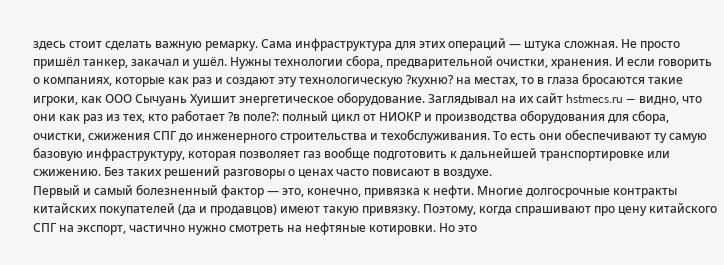здесь стоит сделать важную ремарку. Сама инфраструктура для этих операций — штука сложная. Не просто пришёл танкер, закачал и ушёл. Нужны технологии сбора, предварительной очистки, хранения. И если говорить о компаниях, которые как раз и создают эту технологическую ?кухню? на местах, то в глаза бросаются такие игроки, как ООО Сычуань Хуишит энергетическое оборудование. Заглядывал на их сайт hstmecs.ru — видно, что они как раз из тех, кто работает ?в поле?: полный цикл от НИОКР и производства оборудования для сбора, очистки, сжижения СПГ до инженерного строительства и техобслуживания. То есть они обеспечивают ту самую базовую инфраструктуру, которая позволяет газ вообще подготовить к дальнейшей транспортировке или сжижению. Без таких решений разговоры о ценах часто повисают в воздухе.
Первый и самый болезненный фактор — это, конечно, привязка к нефти. Многие долгосрочные контракты китайских покупателей (да и продавцов) имеют такую привязку. Поэтому, когда спрашивают про цену китайского СПГ на экспорт, частично нужно смотреть на нефтяные котировки. Но это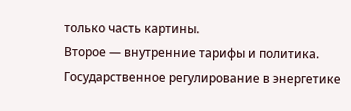только часть картины.
Второе — внутренние тарифы и политика. Государственное регулирование в энергетике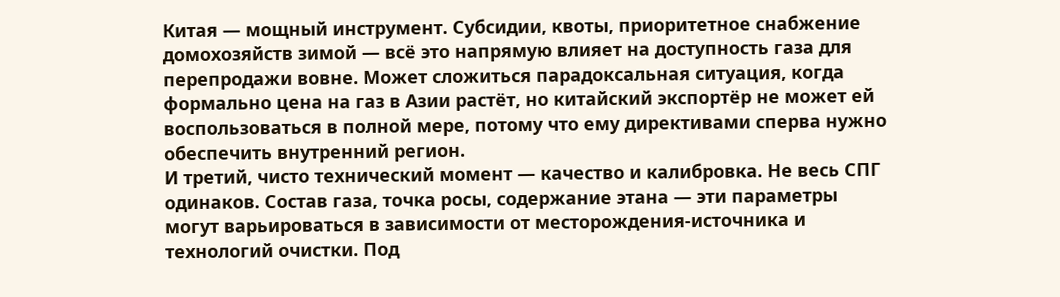Китая — мощный инструмент. Субсидии, квоты, приоритетное снабжение домохозяйств зимой — всё это напрямую влияет на доступность газа для перепродажи вовне. Может сложиться парадоксальная ситуация, когда формально цена на газ в Азии растёт, но китайский экспортёр не может ей воспользоваться в полной мере, потому что ему директивами сперва нужно обеспечить внутренний регион.
И третий, чисто технический момент — качество и калибровка. Не весь СПГ одинаков. Состав газа, точка росы, содержание этана — эти параметры могут варьироваться в зависимости от месторождения-источника и технологий очистки. Под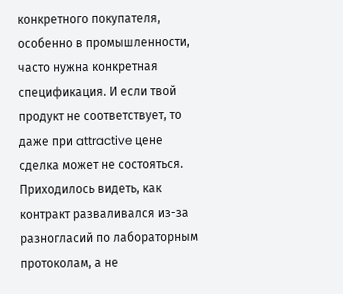конкретного покупателя, особенно в промышленности, часто нужна конкретная спецификация. И если твой продукт не соответствует, то даже при attractive цене сделка может не состояться. Приходилось видеть, как контракт разваливался из-за разногласий по лабораторным протоколам, а не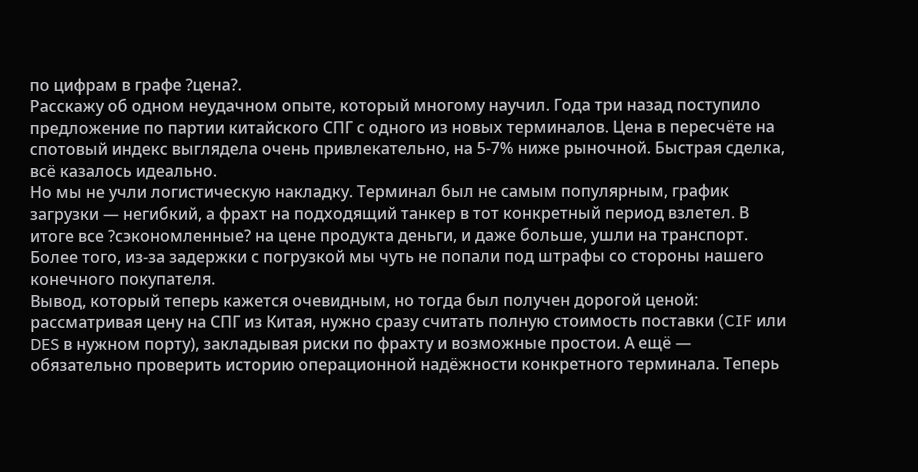по цифрам в графе ?цена?.
Расскажу об одном неудачном опыте, который многому научил. Года три назад поступило предложение по партии китайского СПГ с одного из новых терминалов. Цена в пересчёте на спотовый индекс выглядела очень привлекательно, на 5-7% ниже рыночной. Быстрая сделка, всё казалось идеально.
Но мы не учли логистическую накладку. Терминал был не самым популярным, график загрузки — негибкий, а фрахт на подходящий танкер в тот конкретный период взлетел. В итоге все ?сэкономленные? на цене продукта деньги, и даже больше, ушли на транспорт. Более того, из-за задержки с погрузкой мы чуть не попали под штрафы со стороны нашего конечного покупателя.
Вывод, который теперь кажется очевидным, но тогда был получен дорогой ценой: рассматривая цену на СПГ из Китая, нужно сразу считать полную стоимость поставки (CIF или DES в нужном порту), закладывая риски по фрахту и возможные простои. А ещё — обязательно проверить историю операционной надёжности конкретного терминала. Теперь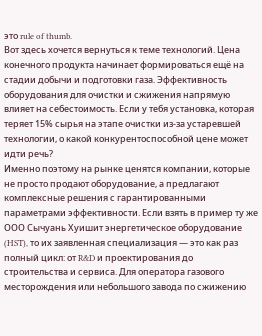это rule of thumb.
Вот здесь хочется вернуться к теме технологий. Цена конечного продукта начинает формироваться ещё на стадии добычи и подготовки газа. Эффективность оборудования для очистки и сжижения напрямую влияет на себестоимость. Если у тебя установка, которая теряет 15% сырья на этапе очистки из-за устаревшей технологии, о какой конкурентоспособной цене может идти речь?
Именно поэтому на рынке ценятся компании, которые не просто продают оборудование, а предлагают комплексные решения с гарантированными параметрами эффективности. Если взять в пример ту же ООО Сычуань Хуишит энергетическое оборудование (HST), то их заявленная специализация — это как раз полный цикл: от R&D и проектирования до строительства и сервиса. Для оператора газового месторождения или небольшого завода по сжижению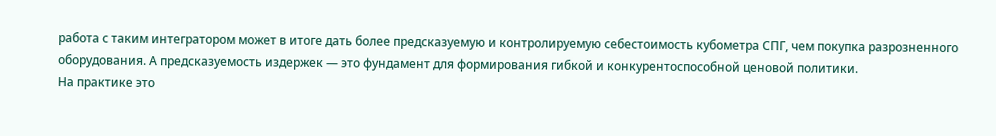работа с таким интегратором может в итоге дать более предсказуемую и контролируемую себестоимость кубометра СПГ, чем покупка разрозненного оборудования. А предсказуемость издержек — это фундамент для формирования гибкой и конкурентоспособной ценовой политики.
На практике это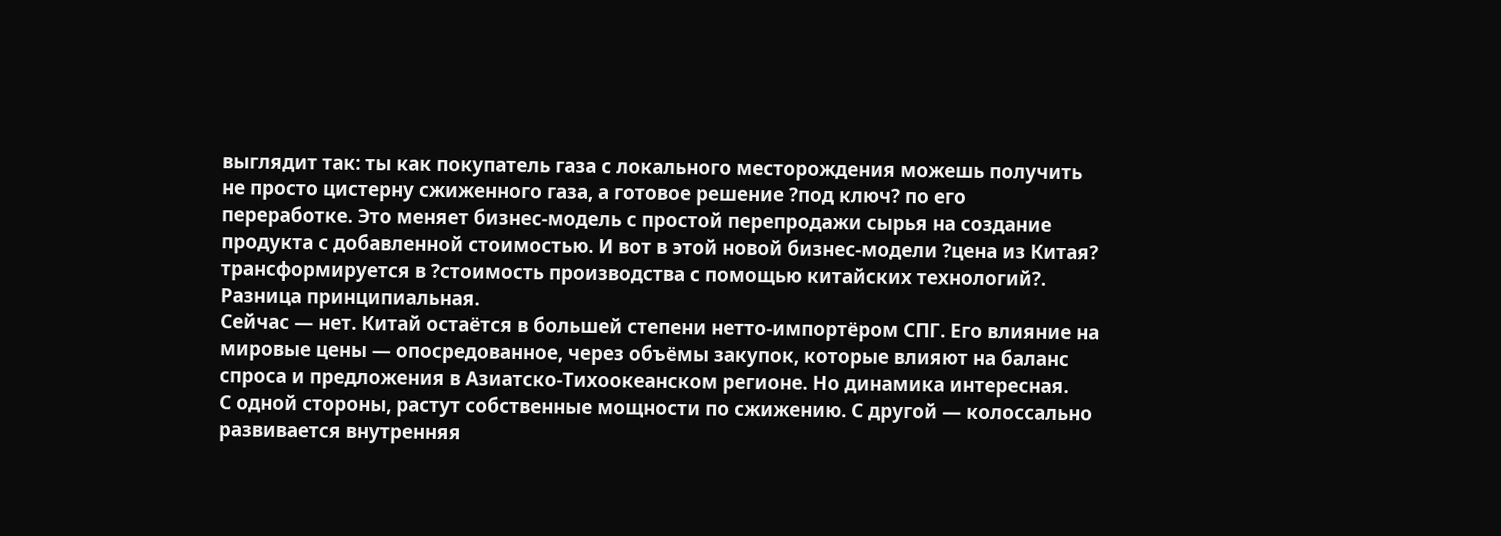выглядит так: ты как покупатель газа с локального месторождения можешь получить не просто цистерну сжиженного газа, а готовое решение ?под ключ? по его переработке. Это меняет бизнес-модель с простой перепродажи сырья на создание продукта с добавленной стоимостью. И вот в этой новой бизнес-модели ?цена из Китая? трансформируется в ?стоимость производства с помощью китайских технологий?. Разница принципиальная.
Сейчас — нет. Китай остаётся в большей степени нетто-импортёром СПГ. Его влияние на мировые цены — опосредованное, через объёмы закупок, которые влияют на баланс спроса и предложения в Азиатско-Тихоокеанском регионе. Но динамика интересная.
С одной стороны, растут собственные мощности по сжижению. С другой — колоссально развивается внутренняя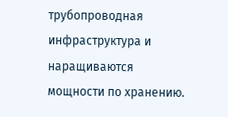трубопроводная инфраструктура и наращиваются мощности по хранению.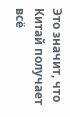Это значит, что Китай получает всё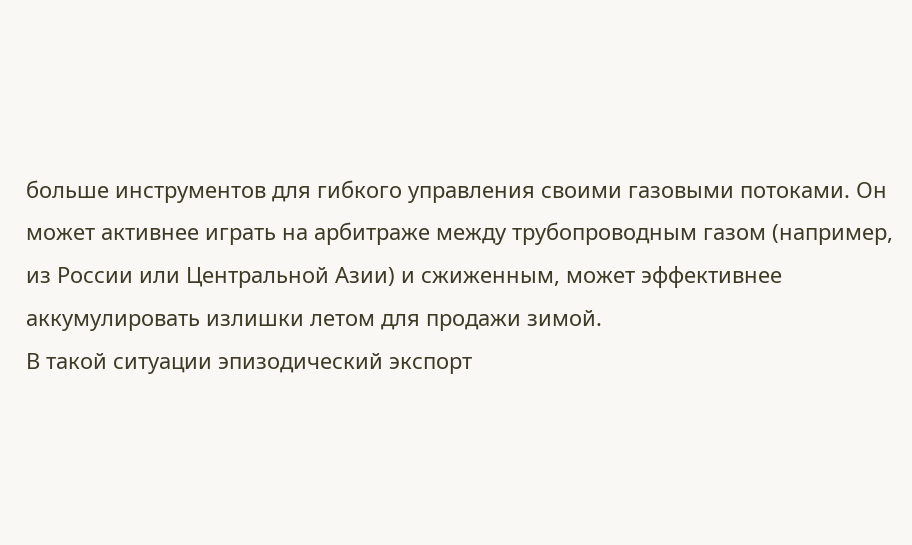больше инструментов для гибкого управления своими газовыми потоками. Он может активнее играть на арбитраже между трубопроводным газом (например, из России или Центральной Азии) и сжиженным, может эффективнее аккумулировать излишки летом для продажи зимой.
В такой ситуации эпизодический экспорт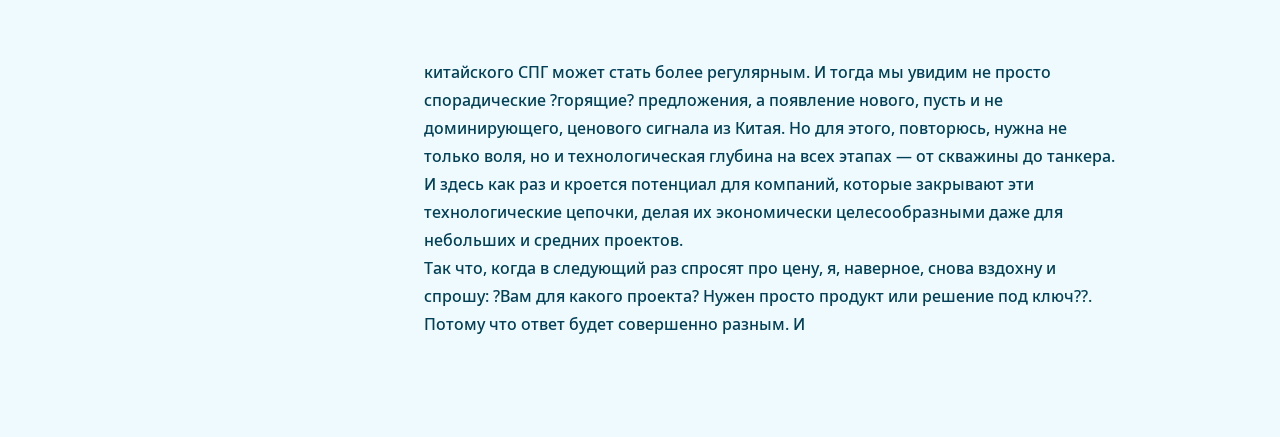китайского СПГ может стать более регулярным. И тогда мы увидим не просто спорадические ?горящие? предложения, а появление нового, пусть и не доминирующего, ценового сигнала из Китая. Но для этого, повторюсь, нужна не только воля, но и технологическая глубина на всех этапах — от скважины до танкера. И здесь как раз и кроется потенциал для компаний, которые закрывают эти технологические цепочки, делая их экономически целесообразными даже для небольших и средних проектов.
Так что, когда в следующий раз спросят про цену, я, наверное, снова вздохну и спрошу: ?Вам для какого проекта? Нужен просто продукт или решение под ключ??. Потому что ответ будет совершенно разным. И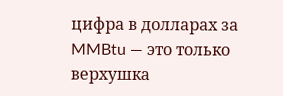цифра в долларах за MMBtu — это только верхушка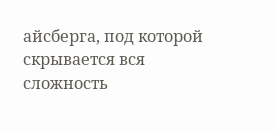айсберга, под которой скрывается вся сложность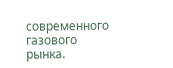современного газового рынка.